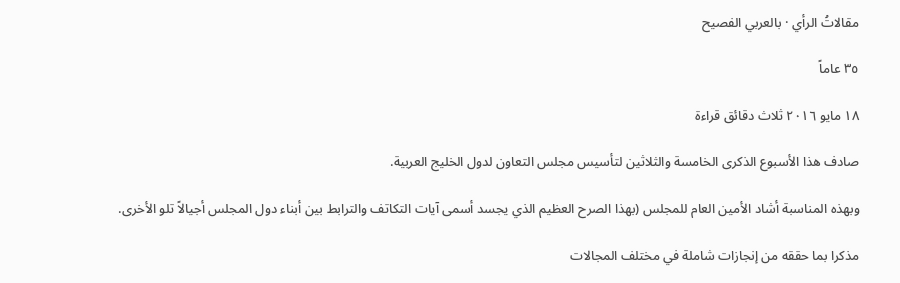مقالاتُ الرأي · بالعربي الفصيح

٣٥ عاماً

١٨ مايو ٢٠١٦ ثلاث دقائق قراءة

صادف هذا الأسبوع الذكرى الخامسة والثلاثين لتأسيس مجلس التعاون لدول الخليج العربية.

وبهذه المناسبة أشاد الأمين العام للمجلس (بهذا الصرح العظيم الذي يجسد أسمى آيات التكاتف والترابط بين أبناء دول المجلس أجيالاً تلو الأخرى.

مذكرا بما حققه من إنجازات شاملة في مختلف المجالات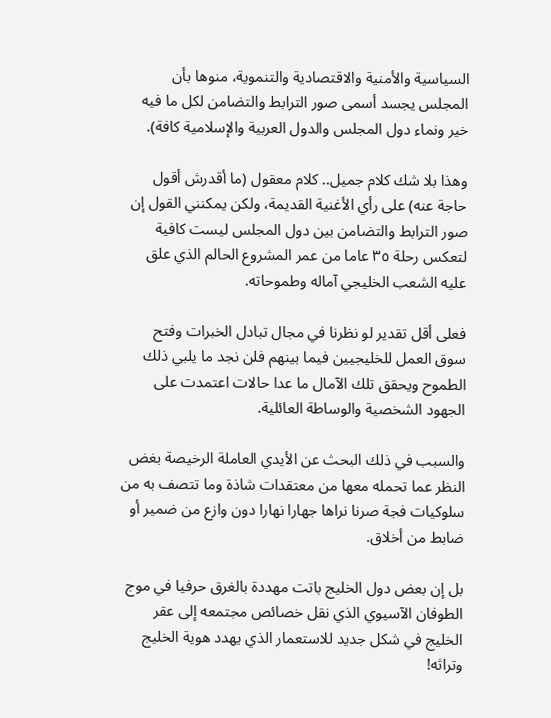السياسية والأمنية والاقتصادية والتنموية، منوها بأن المجلس يجسد أسمى صور الترابط والتضامن لكل ما فيه خير ونماء دول المجلس والدول العربية والإسلامية كافة).

وهذا بلا شك كلام جميل.. كلام معقول (ما أقدرش أقول حاجة عنه) على رأي الأغنية القديمة، ولكن يمكنني القول إن صور الترابط والتضامن بين دول المجلس ليست كافية لتعكس رحلة ٣٥ عاما من عمر المشروع الحالم الذي علق عليه الشعب الخليجي آماله وطموحاته.

فعلى أقل تقدير لو نظرنا في مجال تبادل الخبرات وفتح سوق العمل للخليجيين فيما بينهم فلن نجد ما يلبي ذلك الطموح ويحقق تلك الآمال ما عدا حالات اعتمدت على الجهود الشخصية والوساطة العائلية.

والسبب في ذلك البحث عن الأيدي العاملة الرخيصة بغض النظر عما تحمله معها من معتقدات شاذة وما تتصف به من سلوكيات فجة صرنا نراها جهارا نهارا دون وازع من ضمير أو ضابط من أخلاق.

بل إن بعض دول الخليج باتت مهددة بالغرق حرفيا في موج الطوفان الآسيوي الذي نقل خصائص مجتمعه إلى عقر الخليج في شكل جديد للاستعمار الذي يهدد هوية الخليج وتراثه!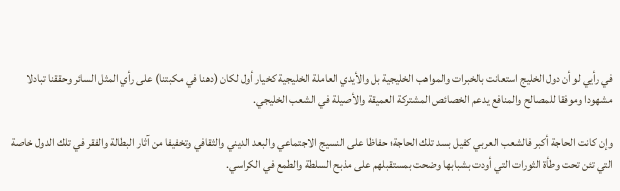في رأيي لو أن دول الخليج استعانت بالخبرات والمواهب الخليجية بل والأيدي العاملة الخليجية كخيار أول لكان (دهنا في مكبتنا) على رأي المثل السائر وحققنا تبادلا مشهودا وموفقا للمصالح والمنافع يدعم الخصائص المشتركة العميقة والأصيلة في الشعب الخليجي.

وإن كانت الحاجة أكبر فالشعب العربي كفيل بسد تلك الحاجة؛ حفاظا على النسيج الاجتماعي والبعد الديني والثقافي وتخفيفا من آثار البطالة والفقر في تلك الدول خاصة التي تئن تحت وطأة الثورات التي أودت بشبابها وضحت بمستقبلهم على مذبح السلطة والطمع في الكراسي.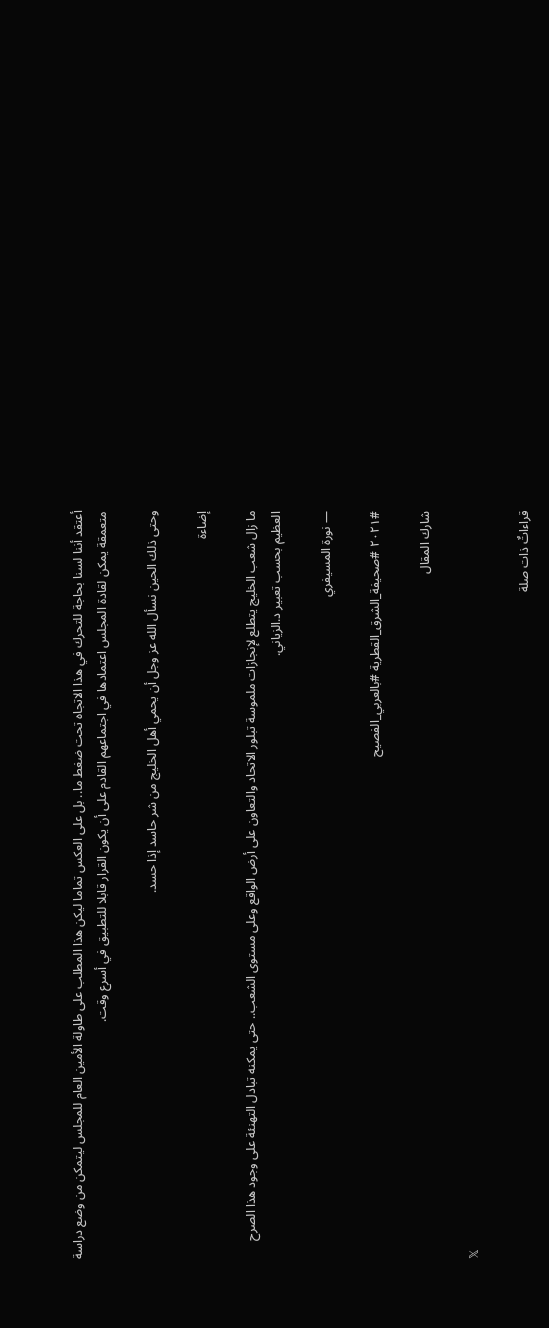أعتقد أننا لسنا بحاجة للتحرك في هذا الاتجاه تحت ضغط ما.. بل على العكس تماما ليكن هذا المطلب على طاولة الأمين العام للمجلس ليتمكن من وضع دراسة متعمقة يمكن لقادة المجلس اعتمادها في اجتماعهم القادم على أن يكون القرار قابلا للتطبيق في أسرع وقت.

وحتى ذلك الحين نسأل الله عز وجل أن يحمي أهل الخليج من شر حاسد إذا حسد.

إضاءة

ما زال شعب الخليج يتطلع لإنجازات ملموسة تبلور الاتحاد والتعاون على أرض الواقع وعلى مستوى الشعب.. حتى يمكنه تبادل التهنئة على وجود هذا الصرح العظيم بحسب تعبير د.الزياني.

— نورة المسيفري

#٢٠٢١ #صحيفة_الشرق_القطرية #بالعربي_الفصيح

شارك المقال

𝕏

قراءاتٌ ذات صلة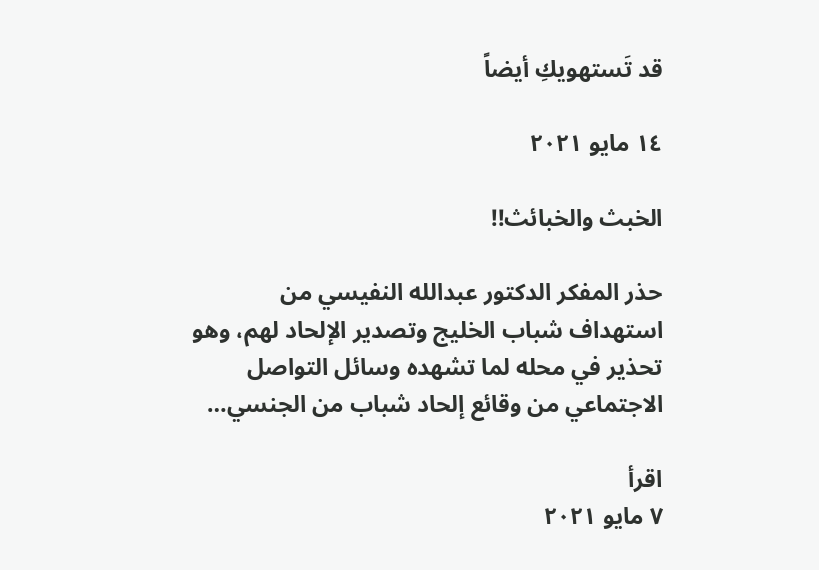قد تَستهويكِ أيضاً

١٤ مايو ٢٠٢١

الخبث والخبائث!!

حذر المفكر الدكتور عبدالله النفيسي من استهداف شباب الخليج وتصدير الإلحاد لهم، وهو تحذير في محله لما تشهده وسائل التواصل الاجتماعي من وقائع إلحاد شباب من الجنسي…

اقرأ
٧ مايو ٢٠٢١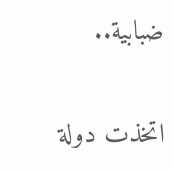ضبابية..

اتخذت دولة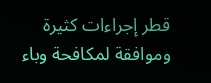قطر إجراءات كثيرة وموافقة لمكافحة وباء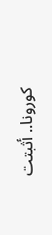كورونا.. أثبتت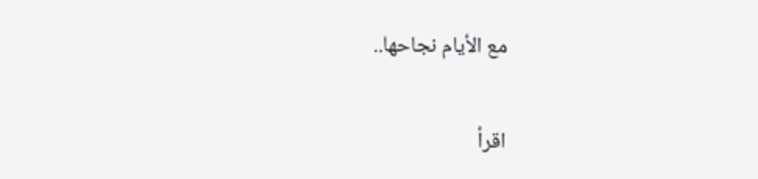مع الأيام نجاحها..

اقرأ